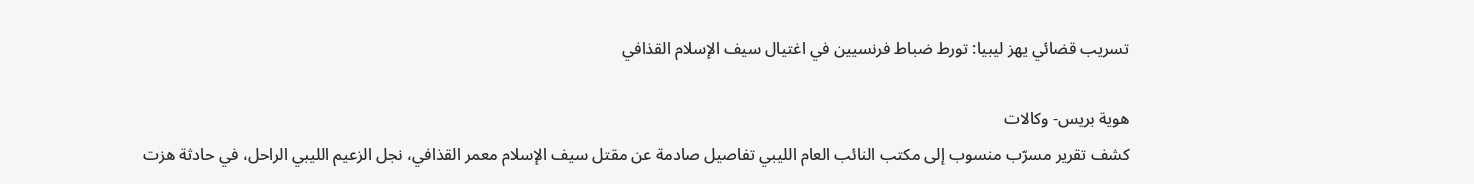تسريب قضائي يهز ليبيا: تورط ضباط فرنسيين في اغتيال سيف الإسلام القذافي

هوية بريس- وكالات
كشف تقرير مسرّب منسوب إلى مكتب النائب العام الليبي تفاصيل صادمة عن مقتل سيف الإسلام معمر القذافي، نجل الزعيم الليبي الراحل، في حادثة هزت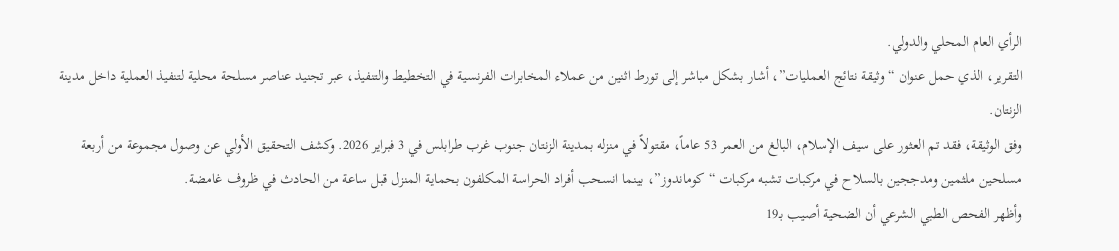الرأي العام المحلي والدولي.
التقرير، الذي حمل عنوان “وثيقة نتائج العمليات”، أشار بشكل مباشر إلى تورط اثنين من عملاء المخابرات الفرنسية في التخطيط والتنفيذ، عبر تجنيد عناصر مسلحة محلية لتنفيذ العملية داخل مدينة الزنتان.
وفق الوثيقة، فقد تم العثور على سيف الإسلام، البالغ من العمر 53 عاماً، مقتولاً في منزله بمدينة الزنتان جنوب غرب طرابلس في 3 فبراير 2026. وكشف التحقيق الأولي عن وصول مجموعة من أربعة مسلحين ملثمين ومدججين بالسلاح في مركبات تشبه مركبات “كوماندوز”، بينما انسحب أفراد الحراسة المكلفون بحماية المنزل قبل ساعة من الحادث في ظروف غامضة.
وأظهر الفحص الطبي الشرعي أن الضحية أصيب بـ19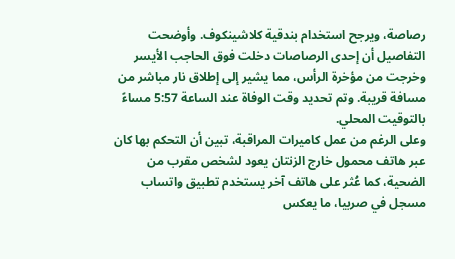رصاصة، ويرجح استخدام بندقية كلاشينكوف. وأوضحت التفاصيل أن إحدى الرصاصات دخلت فوق الحاجب الأيسر وخرجت من مؤخرة الرأس، مما يشير إلى إطلاق نار مباشر من مسافة قريبة. وتم تحديد وقت الوفاة عند الساعة 5:57 مساءً بالتوقيت المحلي.
وعلى الرغم من عمل كاميرات المراقبة، تبين أن التحكم بها كان عبر هاتف محمول خارج الزنتان يعود لشخص مقرب من الضحية، كما عُثر على هاتف آخر يستخدم تطبيق واتساب مسجل في صربيا، ما يعكس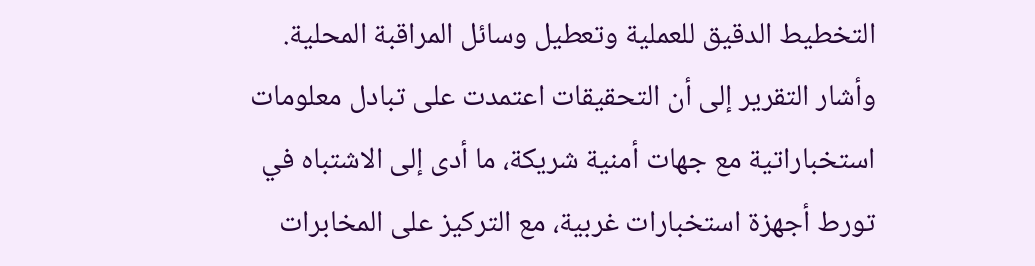التخطيط الدقيق للعملية وتعطيل وسائل المراقبة المحلية.
وأشار التقرير إلى أن التحقيقات اعتمدت على تبادل معلومات استخباراتية مع جهات أمنية شريكة، ما أدى إلى الاشتباه في تورط أجهزة استخبارات غربية، مع التركيز على المخابرات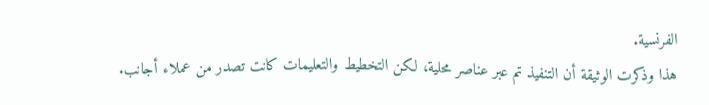الفرنسية.
هذا وذكرت الوثيقة أن التنفيذ تم عبر عناصر محلية، لكن التخطيط والتعليمات كانت تصدر من عملاء أجانب.